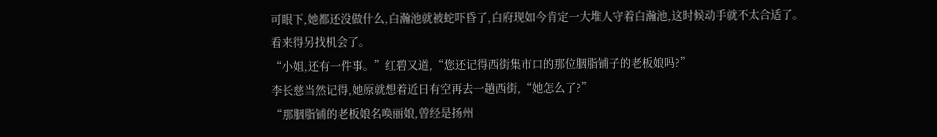可眼下,她都还没做什么,白瀚池就被蛇吓昏了,白府现如今肯定一大堆人守着白瀚池,这时候动手就不太合适了。
看来得另找机会了。
“小姐,还有一件事。”红碧又道,“您还记得西街集市口的那位胭脂铺子的老板娘吗?”
李长慈当然记得,她原就想着近日有空再去一趟西街,“她怎么了?”
“那胭脂铺的老板娘名唤丽娘,曾经是扬州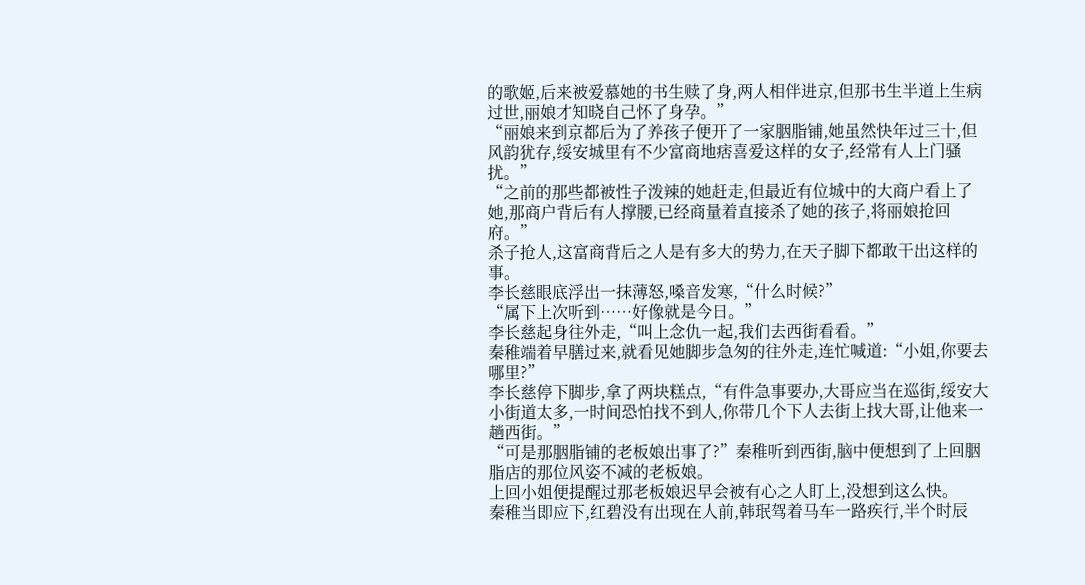的歌姬,后来被爱慕她的书生赎了身,两人相伴进京,但那书生半道上生病过世,丽娘才知晓自己怀了身孕。”
“丽娘来到京都后为了养孩子便开了一家胭脂铺,她虽然快年过三十,但风韵犹存,绥安城里有不少富商地痞喜爱这样的女子,经常有人上门骚扰。”
“之前的那些都被性子泼辣的她赶走,但最近有位城中的大商户看上了她,那商户背后有人撑腰,已经商量着直接杀了她的孩子,将丽娘抢回府。”
杀子抢人,这富商背后之人是有多大的势力,在天子脚下都敢干出这样的事。
李长慈眼底浮出一抹薄怒,嗓音发寒,“什么时候?”
“属下上次听到……好像就是今日。”
李长慈起身往外走,“叫上念仇一起,我们去西街看看。”
秦稚端着早膳过来,就看见她脚步急匆的往外走,连忙喊道:“小姐,你要去哪里?”
李长慈停下脚步,拿了两块糕点,“有件急事要办,大哥应当在巡街,绥安大小街道太多,一时间恐怕找不到人,你带几个下人去街上找大哥,让他来一趟西街。”
“可是那胭脂铺的老板娘出事了?”秦稚听到西街,脑中便想到了上回胭脂店的那位风姿不减的老板娘。
上回小姐便提醒过那老板娘迟早会被有心之人盯上,没想到这么快。
秦稚当即应下,红碧没有出现在人前,韩珉驾着马车一路疾行,半个时辰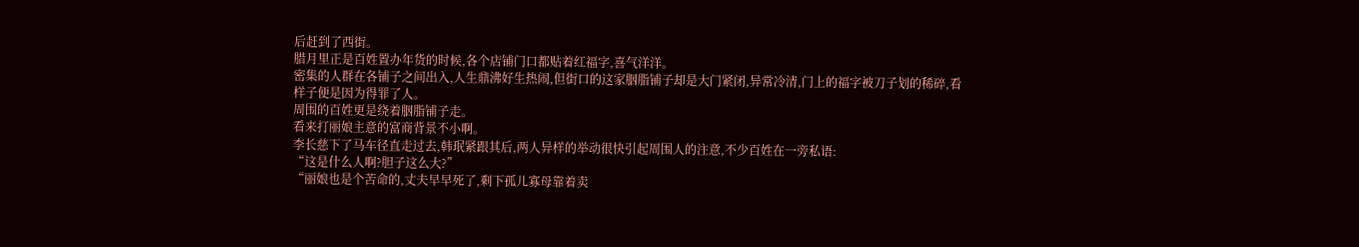后赶到了西街。
腊月里正是百姓置办年货的时候,各个店铺门口都贴着红福字,喜气洋洋。
密集的人群在各铺子之间出入,人生鼎沸好生热闹,但街口的这家胭脂铺子却是大门紧闭,异常冷清,门上的福字被刀子划的稀碎,看样子便是因为得罪了人。
周围的百姓更是绕着胭脂铺子走。
看来打丽娘主意的富商背景不小啊。
李长慈下了马车径直走过去,韩珉紧跟其后,两人异样的举动很快引起周围人的注意,不少百姓在一旁私语:
“这是什么人啊?胆子这么大?”
“丽娘也是个苦命的,丈夫早早死了,剩下孤儿寡母靠着卖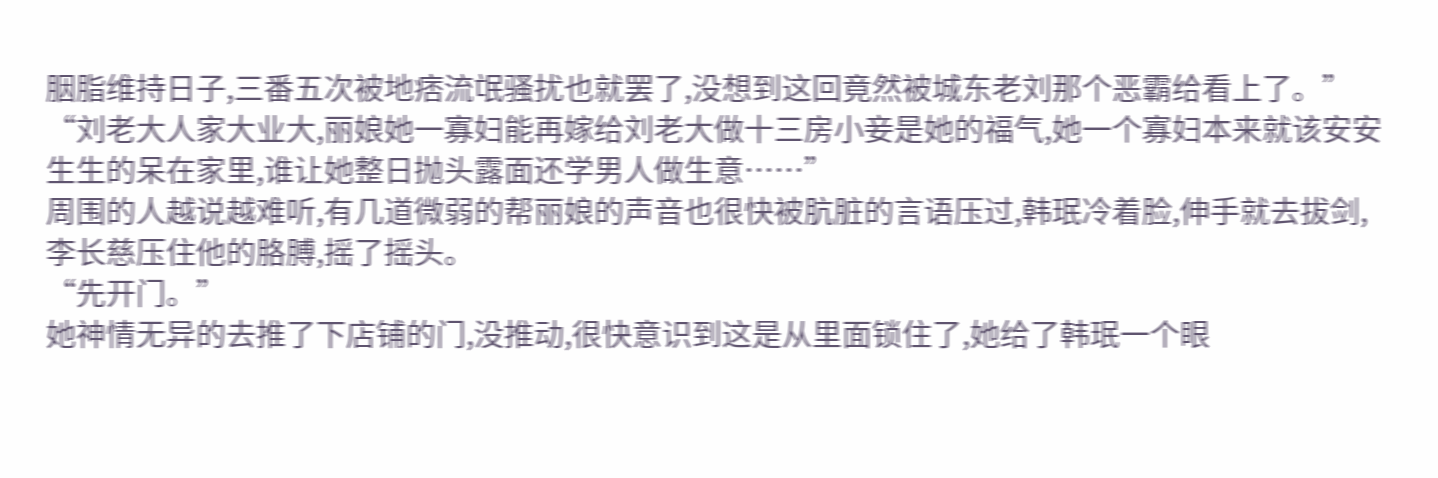胭脂维持日子,三番五次被地痞流氓骚扰也就罢了,没想到这回竟然被城东老刘那个恶霸给看上了。”
“刘老大人家大业大,丽娘她一寡妇能再嫁给刘老大做十三房小妾是她的福气,她一个寡妇本来就该安安生生的呆在家里,谁让她整日抛头露面还学男人做生意……”
周围的人越说越难听,有几道微弱的帮丽娘的声音也很快被肮脏的言语压过,韩珉冷着脸,伸手就去拔剑,李长慈压住他的胳膊,摇了摇头。
“先开门。”
她神情无异的去推了下店铺的门,没推动,很快意识到这是从里面锁住了,她给了韩珉一个眼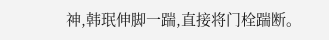神,韩珉伸脚一踹,直接将门栓踹断。